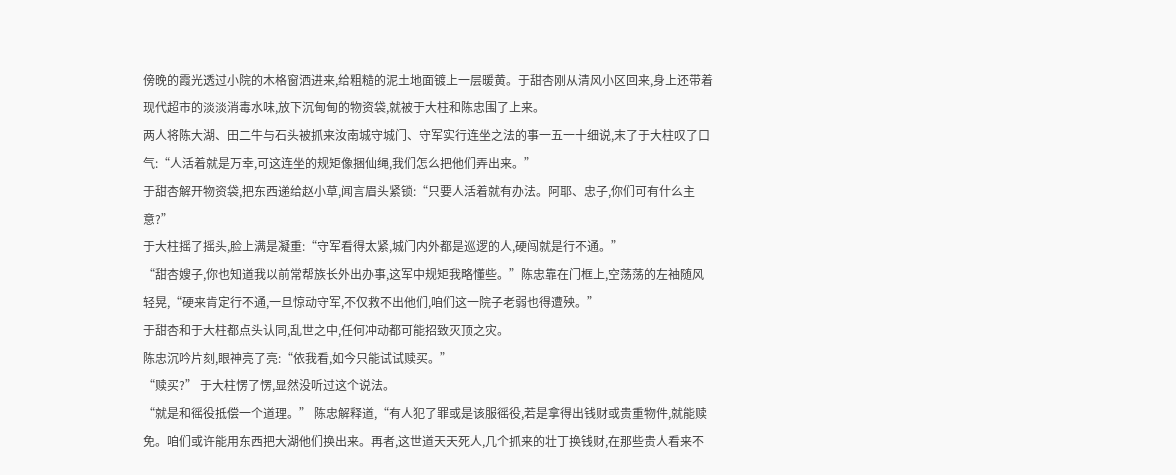傍晚的霞光透过小院的木格窗洒进来,给粗糙的泥土地面镀上一层暖黄。于甜杏刚从清风小区回来,身上还带着现代超市的淡淡消毒水味,放下沉甸甸的物资袋,就被于大柱和陈忠围了上来。
两人将陈大湖、田二牛与石头被抓来汝南城守城门、守军实行连坐之法的事一五一十细说,末了于大柱叹了口气:“人活着就是万幸,可这连坐的规矩像捆仙绳,我们怎么把他们弄出来。”
于甜杏解开物资袋,把东西递给赵小草,闻言眉头紧锁:“只要人活着就有办法。阿耶、忠子,你们可有什么主意?”
于大柱摇了摇头,脸上满是凝重:“守军看得太紧,城门内外都是巡逻的人,硬闯就是行不通。”
“甜杏嫂子,你也知道我以前常帮族长外出办事,这军中规矩我略懂些。”陈忠靠在门框上,空荡荡的左袖随风轻晃,“硬来肯定行不通,一旦惊动守军,不仅救不出他们,咱们这一院子老弱也得遭殃。”
于甜杏和于大柱都点头认同,乱世之中,任何冲动都可能招致灭顶之灾。
陈忠沉吟片刻,眼神亮了亮:“依我看,如今只能试试赎买。”
“赎买?” 于大柱愣了愣,显然没听过这个说法。
“就是和徭役抵偿一个道理。” 陈忠解释道,“有人犯了罪或是该服徭役,若是拿得出钱财或贵重物件,就能赎免。咱们或许能用东西把大湖他们换出来。再者,这世道天天死人,几个抓来的壮丁换钱财,在那些贵人看来不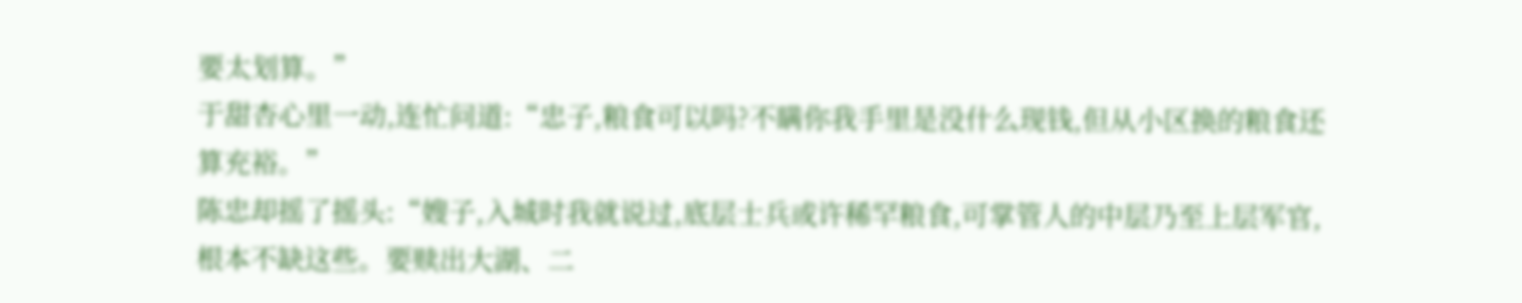要太划算。”
于甜杏心里一动,连忙问道:“忠子,粮食可以吗?不瞒你我手里是没什么现钱,但从小区换的粮食还算充裕。”
陈忠却摇了摇头:“嫂子,入城时我就说过,底层士兵或许稀罕粮食,可掌管人的中层乃至上层军官,根本不缺这些。要赎出大湖、二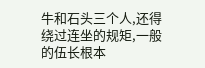牛和石头三个人,还得绕过连坐的规矩,一般的伍长根本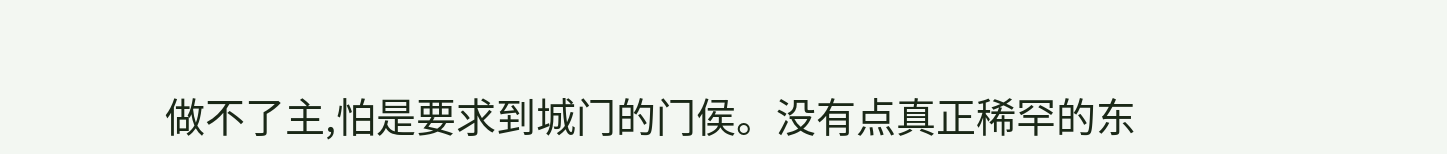做不了主,怕是要求到城门的门侯。没有点真正稀罕的东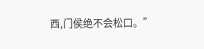西,门侯绝不会松口。”